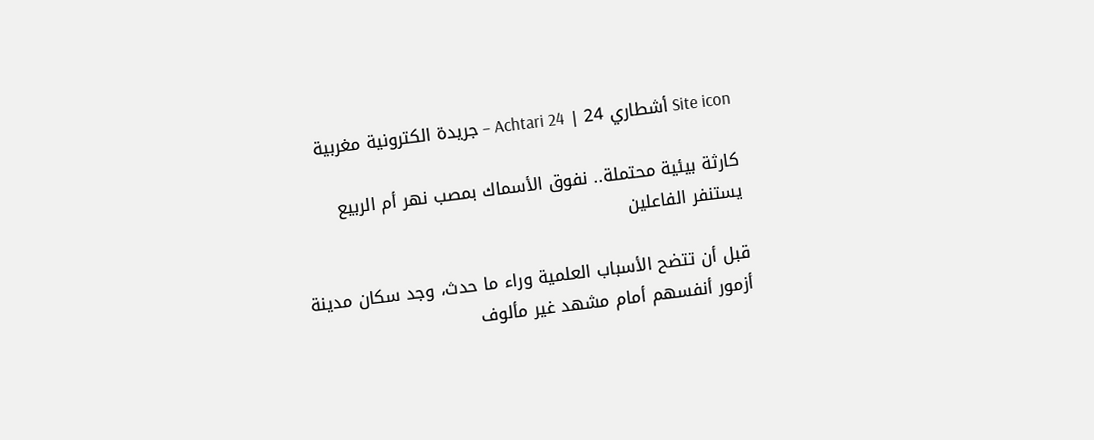Site icon أشطاري 24 | Achtari 24 – جريدة الكترونية مغربية

كارثة بيئية محتملة.. نفوق الأسماك بمصب نهر أم الربيع يستنفر الفاعلين

قبل أن تتضح الأسباب العلمية وراء ما حدث، وجد سكان مدينة أزمور أنفسهم أمام مشهد غير مألوف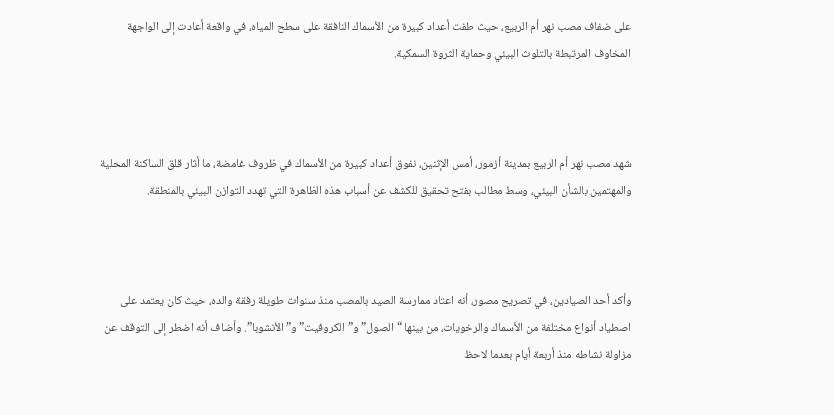على ضفاف مصب نهر أم الربيع، حيث طفت أعداد كبيرة من الأسماك النافقة على سطح المياه، في واقعة أعادت إلى الواجهة المخاوف المرتبطة بالتلوث البيئي وحماية الثروة السمكية.



شهد مصب نهر أم الربيع بمدينة أزمور، أمس الإثنين، نفوق أعداد كبيرة من الأسماك في ظروف غامضة، ما أثار قلق الساكنة المحلية والمهتمين بالشأن البيئي، وسط مطالب بفتح تحقيق للكشف عن أسباب هذه الظاهرة التي تهدد التوازن البيئي بالمنطقة.



وأكد أحد الصيادين، في تصريح مصور، أنه اعتاد ممارسة الصيد بالمصب منذ سنوات طويلة رفقة والده، حيث كان يعتمد على اصطياد أنواع مختلفة من الأسماك والرخويات، من بينها “الصول” و”الكروفيت” و”الأنشوبا”. وأضاف أنه اضطر إلى التوقف عن مزاولة نشاطه منذ أربعة أيام بعدما لاحظ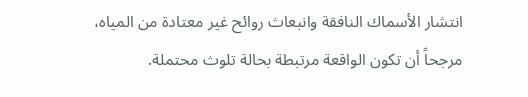انتشار الأسماك النافقة وانبعاث روائح غير معتادة من المياه، مرجحاً أن تكون الواقعة مرتبطة بحالة تلوث محتملة.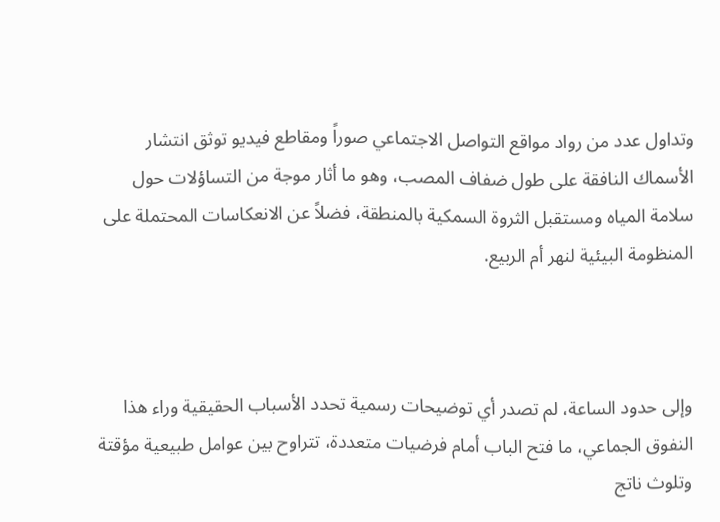وتداول عدد من رواد مواقع التواصل الاجتماعي صوراً ومقاطع فيديو توثق انتشار الأسماك النافقة على طول ضفاف المصب، وهو ما أثار موجة من التساؤلات حول سلامة المياه ومستقبل الثروة السمكية بالمنطقة، فضلاً عن الانعكاسات المحتملة على المنظومة البيئية لنهر أم الربيع.



وإلى حدود الساعة، لم تصدر أي توضيحات رسمية تحدد الأسباب الحقيقية وراء هذا النفوق الجماعي، ما فتح الباب أمام فرضيات متعددة، تتراوح بين عوامل طبيعية مؤقتة وتلوث ناتج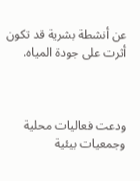عن أنشطة بشرية قد تكون أثرت على جودة المياه.



ودعت فعاليات محلية وجمعيات بيئية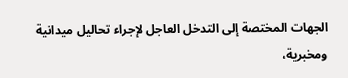الجهات المختصة إلى التدخل العاجل لإجراء تحاليل ميدانية ومخبرية،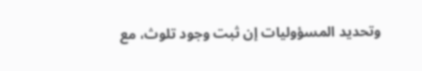وتحديد المسؤوليات إن ثبت وجود تلوث، مع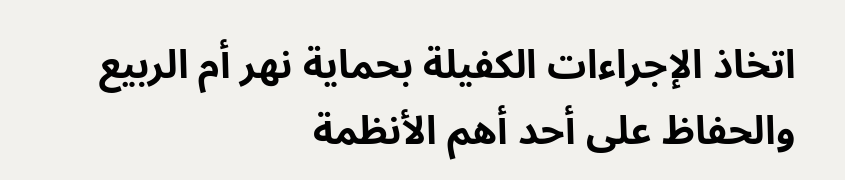اتخاذ الإجراءات الكفيلة بحماية نهر أم الربيع والحفاظ على أحد أهم الأنظمة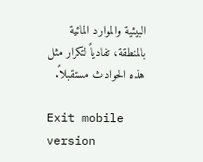البيئية والموارد المائية بالمنطقة، تفادياً لتكرار مثل هذه الحوادث مستقبلاً.

Exit mobile version